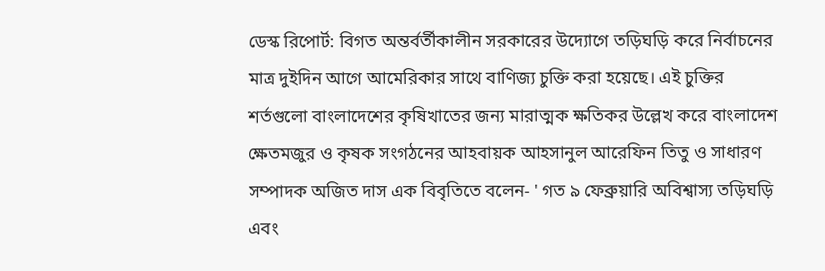ডেস্ক রিপোর্ট: বিগত অন্তর্বর্তীকালীন সরকারের উদ্যোগে তড়িঘড়ি করে নির্বাচনের মাত্র দুইদিন আগে আমেরিকার সাথে বাণিজ্য চুক্তি করা হয়েছে। এই চুক্তির শর্তগুলো বাংলাদেশের কৃষিখাতের জন্য মারাত্মক ক্ষতিকর উল্লেখ করে বাংলাদেশ ক্ষেতমজুর ও কৃষক সংগঠনের আহবায়ক আহসানুল আরেফিন তিতু ও সাধারণ সম্পাদক অজিত দাস এক বিবৃতিতে বলেন- ' গত ৯ ফেব্রুয়ারি অবিশ্বাস্য তড়িঘড়ি এবং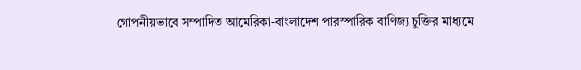গোপনীয়ভাবে সম্পাদিত আমেরিকা-বাংলাদেশ পারস্পারিক বাণিজ্য চুক্তির মাধ্যমে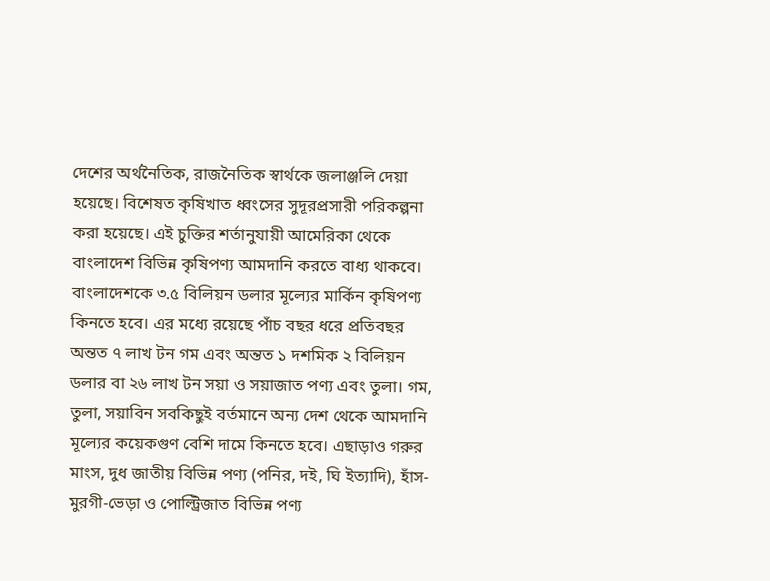দেশের অর্থনৈতিক, রাজনৈতিক স্বার্থকে জলাঞ্জলি দেয়া হয়েছে। বিশেষত কৃষিখাত ধ্বংসের সুদূরপ্রসারী পরিকল্পনা করা হয়েছে। এই চুক্তির শর্তানুযায়ী আমেরিকা থেকে বাংলাদেশ বিভিন্ন কৃষিপণ্য আমদানি করতে বাধ্য থাকবে। বাংলাদেশকে ৩.৫ বিলিয়ন ডলার মূল্যের মার্কিন কৃষিপণ্য কিনতে হবে। এর মধ্যে রয়েছে পাঁচ বছর ধরে প্রতিবছর অন্তত ৭ লাখ টন গম এবং অন্তত ১ দশমিক ২ বিলিয়ন ডলার বা ২৬ লাখ টন সয়া ও সয়াজাত পণ্য এবং তুলা। গম, তুলা, সয়াবিন সবকিছুই বর্তমানে অন্য দেশ থেকে আমদানি মূল্যের কয়েকগুণ বেশি দামে কিনতে হবে। এছাড়াও গরুর মাংস, দুধ জাতীয় বিভিন্ন পণ্য (পনির, দই, ঘি ইত্যাদি), হাঁস-মুরগী-ভেড়া ও পোল্ট্রিজাত বিভিন্ন পণ্য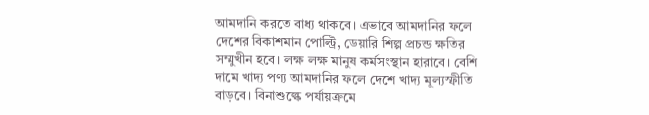আমদানি করতে বাধ্য থাকবে। এভাবে আমদানির ফলে দেশের বিকাশমান পোল্ট্রি, ডেয়ারি শিল্প প্রচন্ড ক্ষতির সম্মুখীন হবে। লক্ষ লক্ষ মানুষ কর্মসংস্থান হারাবে। বেশি দামে খাদ্য পণ্য আমদানির ফলে দেশে খাদ্য মূল্যস্ফীতি বাড়বে। বিনাশুল্কে পর্যায়ক্রমে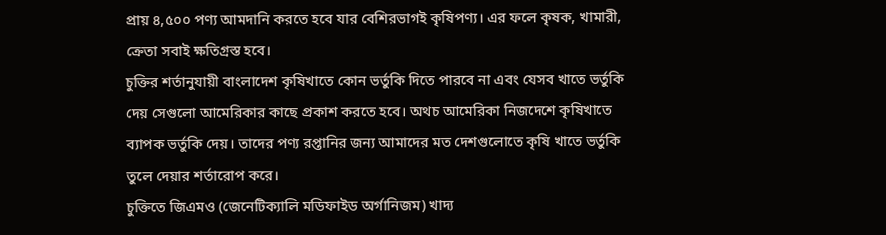প্রায় ৪,৫০০ পণ্য আমদানি করতে হবে যার বেশিরভাগই কৃষিপণ্য। এর ফলে কৃষক, খামারী, ক্রেতা সবাই ক্ষতিগ্রস্ত হবে।
চুক্তির শর্তানুযায়ী বাংলাদেশ কৃষিখাতে কোন ভর্তুকি দিতে পারবে না এবং যেসব খাতে ভর্তুকি দেয় সেগুলো আমেরিকার কাছে প্রকাশ করতে হবে। অথচ আমেরিকা নিজদেশে কৃষিখাতে ব্যাপক ভর্তুকি দেয়। তাদের পণ্য রপ্তানির জন্য আমাদের মত দেশগুলোতে কৃষি খাতে ভর্তুকি তুলে দেয়ার শর্তারোপ করে।
চুক্তিতে জিএমও (জেনেটিক্যালি মডিফাইড অর্গানিজম) খাদ্য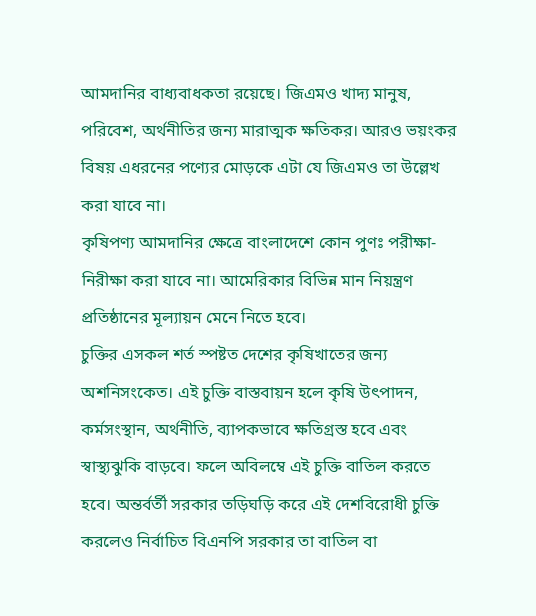আমদানির বাধ্যবাধকতা রয়েছে। জিএমও খাদ্য মানুষ, পরিবেশ, অর্থনীতির জন্য মারাত্মক ক্ষতিকর। আরও ভয়ংকর বিষয় এধরনের পণ্যের মোড়কে এটা যে জিএমও তা উল্লেখ করা যাবে না।
কৃষিপণ্য আমদানির ক্ষেত্রে বাংলাদেশে কোন পুণঃ পরীক্ষা-নিরীক্ষা করা যাবে না। আমেরিকার বিভিন্ন মান নিয়ন্ত্রণ প্রতিষ্ঠানের মূল্যায়ন মেনে নিতে হবে।
চুক্তির এসকল শর্ত স্পষ্টত দেশের কৃষিখাতের জন্য অশনিসংকেত। এই চুক্তি বাস্তবায়ন হলে কৃষি উৎপাদন, কর্মসংস্থান, অর্থনীতি, ব্যাপকভাবে ক্ষতিগ্রস্ত হবে এবং স্বাস্থ্যঝুকি বাড়বে। ফলে অবিলম্বে এই চুক্তি বাতিল করতে হবে। অন্তর্বর্তী সরকার তড়িঘড়ি করে এই দেশবিরোধী চুক্তি করলেও নির্বাচিত বিএনপি সরকার তা বাতিল বা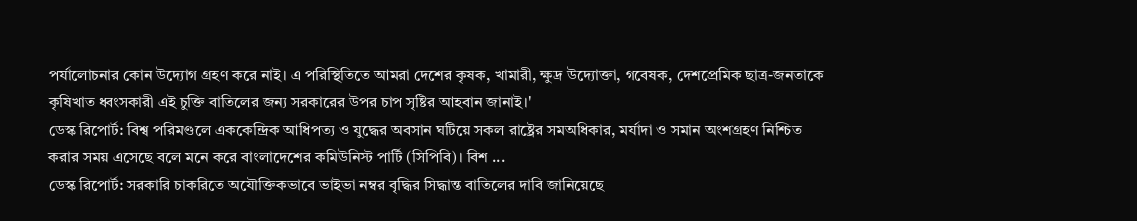পর্যালোচনার কোন উদ্যোগ গ্রহণ করে নাই। এ পরিস্থিতিতে আমরা দেশের কৃষক, খামারী, ক্ষুদ্র উদ্যোক্তা, গবেষক, দেশপ্রেমিক ছাত্র-জনতাকে কৃষিখাত ধ্বংসকারী এই চুক্তি বাতিলের জন্য সরকারের উপর চাপ সৃষ্টির আহবান জানাই।'
ডেস্ক রিপোর্ট: বিশ্ব পরিমণ্ডলে এককেন্দ্রিক আধিপত্য ও যুদ্ধের অবসান ঘটিয়ে সকল রাষ্ট্রের সমঅধিকার, মর্যাদা ও সমান অংশগ্রহণ নিশ্চিত করার সময় এসেছে বলে মনে করে বাংলাদেশের কমিউনিস্ট পার্টি (সিপিবি)। বিশ ...
ডেস্ক রিপোর্ট: সরকারি চাকরিতে অযৌক্তিকভাবে ভাইভা নম্বর বৃদ্ধির সিদ্ধান্ত বাতিলের দাবি জানিয়েছে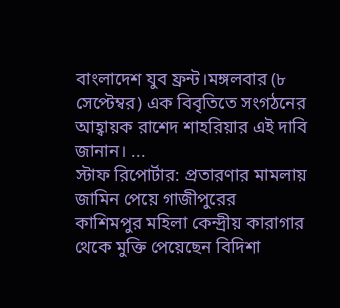বাংলাদেশ যুব ফ্রন্ট।মঙ্গলবার (৮ সেপ্টেম্বর) এক বিবৃতিতে সংগঠনের আহ্বায়ক রাশেদ শাহরিয়ার এই দাবি জানান। ...
স্টাফ রিপোর্টার: প্রতারণার মামলায় জামিন পেয়ে গাজীপুরের কাশিমপুর মহিলা কেন্দ্রীয় কারাগার থেকে মুক্তি পেয়েছেন বিদিশা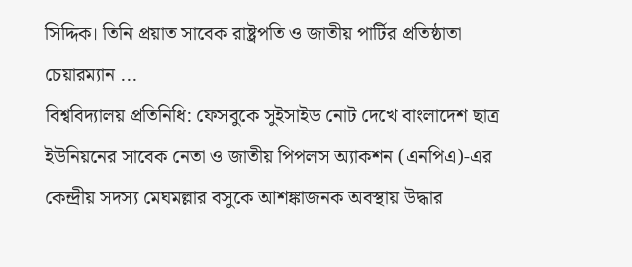সিদ্দিক। তিনি প্রয়াত সাবেক রাষ্ট্রপতি ও জাতীয় পার্টির প্রতিষ্ঠাতা চেয়ারম্যান ...
বিশ্ববিদ্যালয় প্রতিনিধি: ফেসবুকে সুইসাইড নোট দেখে বাংলাদেশ ছাত্র ইউনিয়নের সাবেক নেতা ও জাতীয় পিপলস অ্যাকশন (এনপিএ)-এর কেন্দ্রীয় সদস্য মেঘমল্লার বসুকে আশঙ্কাজনক অবস্থায় উদ্ধার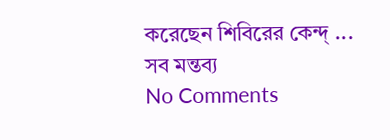করেছেন শিবিরের কেন্দ্ ...
সব মন্তব্য
No Comments